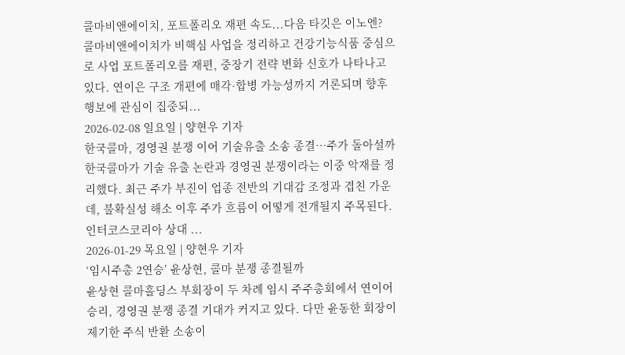콜마비앤에이치, 포트폴리오 재편 속도...다음 타깃은 이노엔?
콜마비앤에이치가 비핵심 사업을 정리하고 건강기능식품 중심으로 사업 포트폴리오를 재편, 중장기 전략 변화 신호가 나타나고 있다. 연이은 구조 개편에 매각·합병 가능성까지 거론되며 향후 행보에 관심이 집중되...
2026-02-08 일요일 | 양현우 기자
한국콜마, 경영권 분쟁 이어 기술유출 소송 종결…주가 돌아설까
한국콜마가 기술 유출 논란과 경영권 분쟁이라는 이중 악재를 정리했다. 최근 주가 부진이 업종 전반의 기대감 조정과 겹친 가운데, 불확실성 해소 이후 주가 흐름이 어떻게 전개될지 주목된다.인터코스코리아 상대 ...
2026-01-29 목요일 | 양현우 기자
‘임시주총 2연승’ 윤상현, 콜마 분쟁 종결될까
윤상현 콜마홀딩스 부회장이 두 차례 임시 주주총회에서 연이어 승리, 경영권 분쟁 종결 기대가 커지고 있다. 다만 윤동한 회장이 제기한 주식 반환 소송이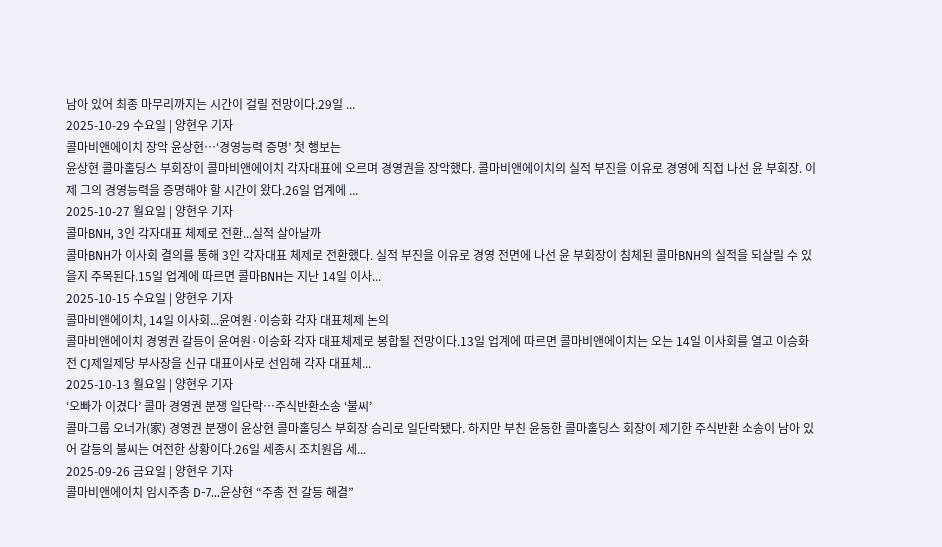남아 있어 최종 마무리까지는 시간이 걸릴 전망이다.29일 ...
2025-10-29 수요일 | 양현우 기자
콜마비앤에이치 장악 윤상현…‘경영능력 증명’ 첫 행보는
윤상현 콜마홀딩스 부회장이 콜마비앤에이치 각자대표에 오르며 경영권을 장악했다. 콜마비앤에이치의 실적 부진을 이유로 경영에 직접 나선 윤 부회장. 이제 그의 경영능력을 증명해야 할 시간이 왔다.26일 업계에 ...
2025-10-27 월요일 | 양현우 기자
콜마BNH, 3인 각자대표 체제로 전환...실적 살아날까
콜마BNH가 이사회 결의를 통해 3인 각자대표 체제로 전환했다. 실적 부진을 이유로 경영 전면에 나선 윤 부회장이 침체된 콜마BNH의 실적을 되살릴 수 있을지 주목된다.15일 업계에 따르면 콜마BNH는 지난 14일 이사...
2025-10-15 수요일 | 양현우 기자
콜마비앤에이치, 14일 이사회...윤여원·이승화 각자 대표체제 논의
콜마비앤에이치 경영권 갈등이 윤여원·이승화 각자 대표체제로 봉합될 전망이다.13일 업계에 따르면 콜마비앤에이치는 오는 14일 이사회를 열고 이승화 전 CJ제일제당 부사장을 신규 대표이사로 선임해 각자 대표체...
2025-10-13 월요일 | 양현우 기자
‘오빠가 이겼다’ 콜마 경영권 분쟁 일단락…주식반환소송 ‘불씨’
콜마그룹 오너가(家) 경영권 분쟁이 윤상현 콜마홀딩스 부회장 승리로 일단락됐다. 하지만 부친 윤동한 콜마홀딩스 회장이 제기한 주식반환 소송이 남아 있어 갈등의 불씨는 여전한 상황이다.26일 세종시 조치원읍 세...
2025-09-26 금요일 | 양현우 기자
콜마비앤에이치 임시주총 D-7…윤상현 “주총 전 갈등 해결”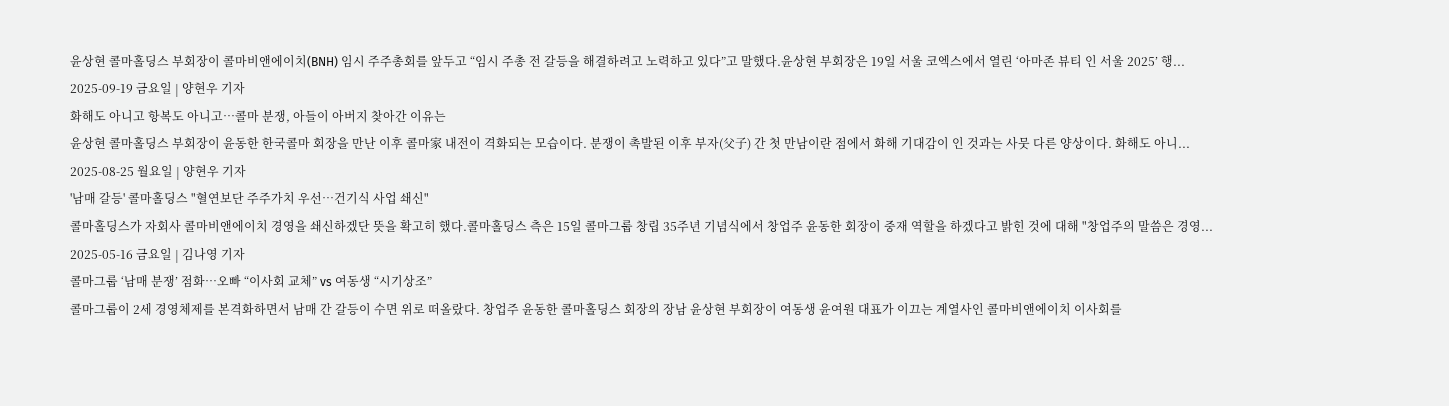윤상현 콜마홀딩스 부회장이 콜마비앤에이치(BNH) 임시 주주총회를 앞두고 “임시 주총 전 갈등을 해결하려고 노력하고 있다”고 말했다.윤상현 부회장은 19일 서울 코엑스에서 열린 ‘아마존 뷰티 인 서울 2025’ 행...
2025-09-19 금요일 | 양현우 기자
화해도 아니고 항복도 아니고…콜마 분쟁, 아들이 아버지 찾아간 이유는
윤상현 콜마홀딩스 부회장이 윤동한 한국콜마 회장을 만난 이후 콜마家 내전이 격화되는 모습이다. 분쟁이 촉발된 이후 부자(父子) 간 첫 만남이란 점에서 화해 기대감이 인 것과는 사뭇 다른 양상이다. 화해도 아니...
2025-08-25 월요일 | 양현우 기자
'남매 갈등' 콜마홀딩스 "혈연보단 주주가치 우선…건기식 사업 쇄신"
콜마홀딩스가 자회사 콜마비앤에이치 경영을 쇄신하겠단 뜻을 확고히 했다.콜마홀딩스 측은 15일 콜마그룹 창립 35주년 기념식에서 창업주 윤동한 회장이 중재 역할을 하겠다고 밝힌 것에 대해 "창업주의 말씀은 경영...
2025-05-16 금요일 | 김나영 기자
콜마그룹 ‘남매 분쟁’ 점화…오빠 “이사회 교체” vs 여동생 “시기상조”
콜마그룹이 2세 경영체제를 본격화하면서 남매 간 갈등이 수면 위로 떠올랐다. 창업주 윤동한 콜마홀딩스 회장의 장남 윤상현 부회장이 여동생 윤여원 대표가 이끄는 계열사인 콜마비앤에이치 이사회를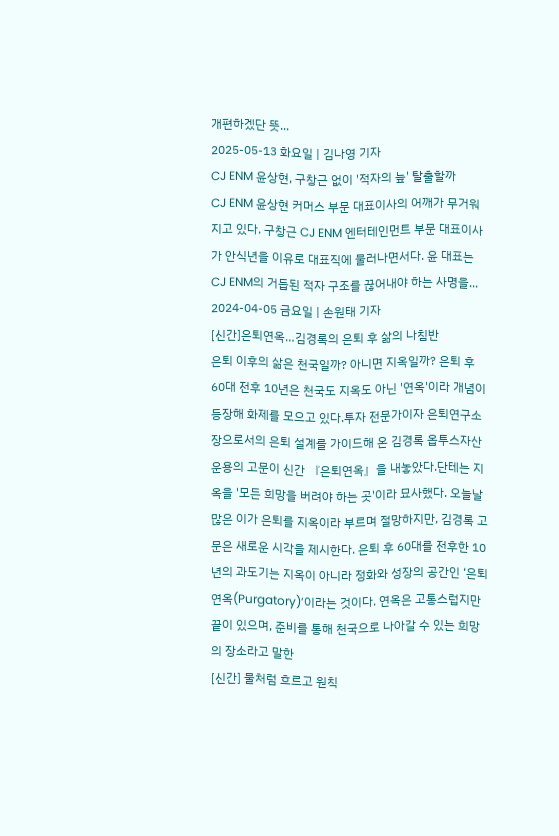개편하겠단 뜻...
2025-05-13 화요일 | 김나영 기자
CJ ENM 윤상현, 구창근 없이 '적자의 늪' 탈출할까
CJ ENM 윤상현 커머스 부문 대표이사의 어깨가 무거워지고 있다. 구창근 CJ ENM 엔터테인먼트 부문 대표이사가 안식년을 이유로 대표직에 물러나면서다. 윤 대표는 CJ ENM의 거듭된 적자 구조를 끊어내야 하는 사명을...
2024-04-05 금요일 | 손원태 기자
[신간]은퇴연옥…김경록의 은퇴 후 삶의 나침반
은퇴 이후의 삶은 천국일까? 아니면 지옥일까? 은퇴 후 60대 전후 10년은 천국도 지옥도 아닌 '연옥'이라 개념이 등장해 화제를 모으고 있다.투자 전문가이자 은퇴연구소장으로서의 은퇴 설계를 가이드해 온 김경록 옵투스자산운용의 고문이 신간 『은퇴연옥』을 내놓았다.단테는 지옥을 '모든 희망을 버려야 하는 곳'이라 묘사했다. 오늘날 많은 이가 은퇴를 지옥이라 부르며 절망하지만, 김경록 고문은 새로운 시각을 제시한다. 은퇴 후 60대를 전후한 10년의 과도기는 지옥이 아니라 정화와 성장의 공간인 ‘은퇴연옥(Purgatory)’이라는 것이다. 연옥은 고통스럽지만 끝이 있으며, 준비를 통해 천국으로 나아갈 수 있는 희망의 장소라고 말한
[신간] 물처럼 흐르고 원칙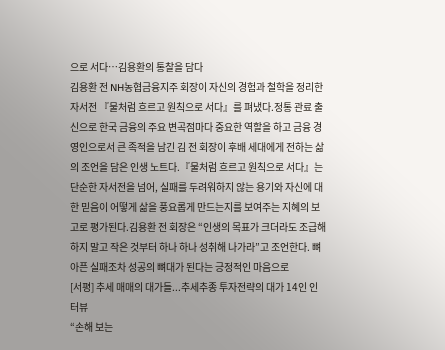으로 서다…김용환의 통찰을 담다
김용환 전 NH농협금융지주 회장이 자신의 경험과 철학을 정리한 자서전 『물처럼 흐르고 원칙으로 서다』를 펴냈다.정통 관료 출신으로 한국 금융의 주요 변곡점마다 중요한 역할을 하고 금융 경영인으로서 큰 족적을 남긴 김 전 회장이 후배 세대에게 전하는 삶의 조언을 담은 인생 노트다.『물처럼 흐르고 원칙으로 서다』는 단순한 자서전을 넘어, 실패를 두려워하지 않는 용기와 자신에 대한 믿음이 어떻게 삶을 풍요롭게 만드는지를 보여주는 지혜의 보고로 평가된다.김용환 전 회장은 “인생의 목표가 크더라도 조급해하지 말고 작은 것부터 하나 하나 성취해 나가라”고 조언한다. 뼈아픈 실패조차 성공의 뼈대가 된다는 긍정적인 마음으로
[서평] 추세 매매의 대가들...추세추종 투자전략의 대가 14인 인터뷰
“손해 보는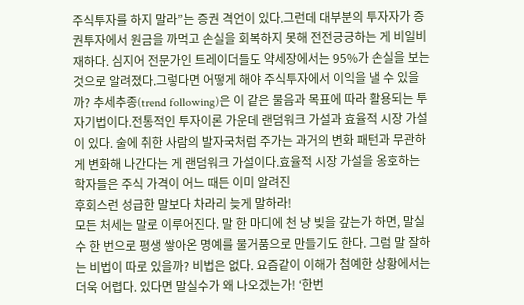주식투자를 하지 말라”는 증권 격언이 있다.그런데 대부분의 투자자가 증권투자에서 원금을 까먹고 손실을 회복하지 못해 전전긍긍하는 게 비일비재하다. 심지어 전문가인 트레이더들도 약세장에서는 95%가 손실을 보는 것으로 알려졌다.그렇다면 어떻게 해야 주식투자에서 이익을 낼 수 있을까? 추세추종(trend following)은 이 같은 물음과 목표에 따라 활용되는 투자기법이다.전통적인 투자이론 가운데 랜덤워크 가설과 효율적 시장 가설이 있다. 술에 취한 사람의 발자국처럼 주가는 과거의 변화 패턴과 무관하게 변화해 나간다는 게 랜덤워크 가설이다.효율적 시장 가설을 옹호하는 학자들은 주식 가격이 어느 때든 이미 알려진
후회스런 성급한 말보다 차라리 늦게 말하라!
모든 처세는 말로 이루어진다. 말 한 마디에 천 냥 빚을 갚는가 하면, 말실수 한 번으로 평생 쌓아온 명예를 물거품으로 만들기도 한다. 그럼 말 잘하는 비법이 따로 있을까? 비법은 없다. 요즘같이 이해가 첨예한 상황에서는 더욱 어렵다. 있다면 말실수가 왜 나오겠는가! ‘한번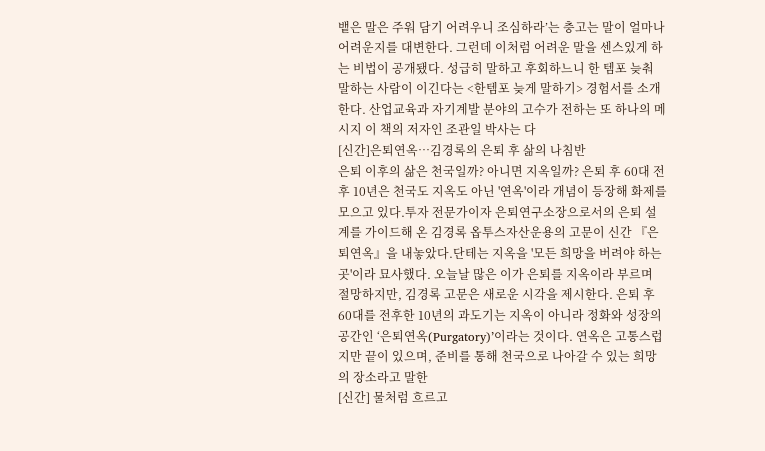뱉은 말은 주워 담기 어려우니 조심하라’는 충고는 말이 얼마나 어려운지를 대변한다. 그런데 이처럼 어려운 말을 센스있게 하는 비법이 공개됐다. 성급히 말하고 후회하느니 한 템포 늦춰 말하는 사람이 이긴다는 <한템포 늦게 말하기> 경험서를 소개한다. 산업교육과 자기계발 분야의 고수가 전하는 또 하나의 메시지 이 책의 저자인 조관일 박사는 다
[신간]은퇴연옥…김경록의 은퇴 후 삶의 나침반
은퇴 이후의 삶은 천국일까? 아니면 지옥일까? 은퇴 후 60대 전후 10년은 천국도 지옥도 아닌 '연옥'이라 개념이 등장해 화제를 모으고 있다.투자 전문가이자 은퇴연구소장으로서의 은퇴 설계를 가이드해 온 김경록 옵투스자산운용의 고문이 신간 『은퇴연옥』을 내놓았다.단테는 지옥을 '모든 희망을 버려야 하는 곳'이라 묘사했다. 오늘날 많은 이가 은퇴를 지옥이라 부르며 절망하지만, 김경록 고문은 새로운 시각을 제시한다. 은퇴 후 60대를 전후한 10년의 과도기는 지옥이 아니라 정화와 성장의 공간인 ‘은퇴연옥(Purgatory)’이라는 것이다. 연옥은 고통스럽지만 끝이 있으며, 준비를 통해 천국으로 나아갈 수 있는 희망의 장소라고 말한
[신간] 물처럼 흐르고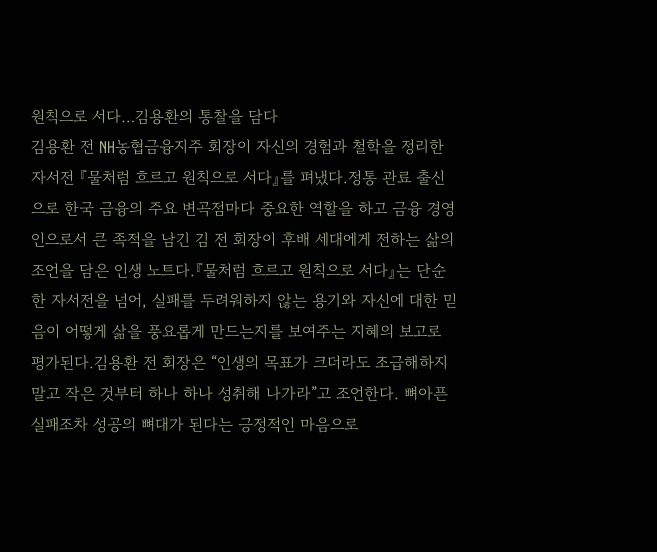원칙으로 서다…김용환의 통찰을 담다
김용환 전 NH농협금융지주 회장이 자신의 경험과 철학을 정리한 자서전 『물처럼 흐르고 원칙으로 서다』를 펴냈다.정통 관료 출신으로 한국 금융의 주요 변곡점마다 중요한 역할을 하고 금융 경영인으로서 큰 족적을 남긴 김 전 회장이 후배 세대에게 전하는 삶의 조언을 담은 인생 노트다.『물처럼 흐르고 원칙으로 서다』는 단순한 자서전을 넘어, 실패를 두려워하지 않는 용기와 자신에 대한 믿음이 어떻게 삶을 풍요롭게 만드는지를 보여주는 지혜의 보고로 평가된다.김용환 전 회장은 “인생의 목표가 크더라도 조급해하지 말고 작은 것부터 하나 하나 성취해 나가라”고 조언한다. 뼈아픈 실패조차 성공의 뼈대가 된다는 긍정적인 마음으로